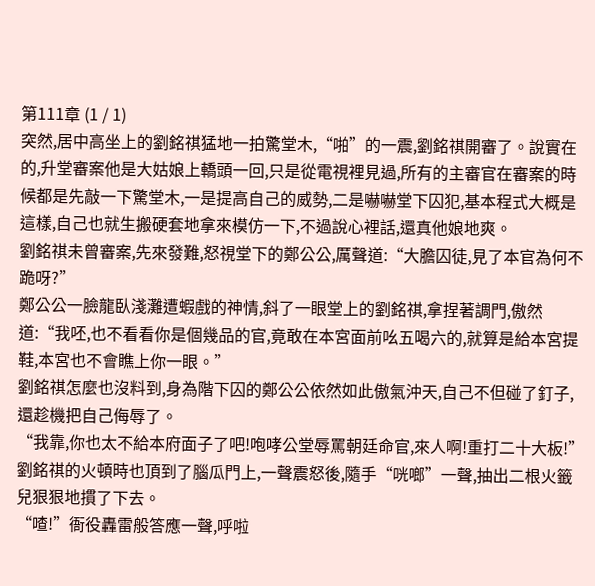第111章 (1 / 1)
突然,居中高坐上的劉銘祺猛地一拍驚堂木,“啪”的一震,劉銘祺開審了。說實在的,升堂審案他是大姑娘上轎頭一回,只是從電視裡見過,所有的主審官在審案的時候都是先敲一下驚堂木,一是提高自己的威勢,二是嚇嚇堂下囚犯,基本程式大概是這樣,自己也就生搬硬套地拿來模仿一下,不過說心裡話,還真他娘地爽。
劉銘祺未曾審案,先來發難,怒視堂下的鄭公公,厲聲道:“大膽囚徒,見了本官為何不跪呀?”
鄭公公一臉龍臥淺灘遭蝦戲的神情,斜了一眼堂上的劉銘祺,拿捏著調門,傲然道:“我呸,也不看看你是個幾品的官,竟敢在本宮面前吆五喝六的,就算是給本宮提鞋,本宮也不會瞧上你一眼。”
劉銘祺怎麼也沒料到,身為階下囚的鄭公公依然如此傲氣沖天,自己不但碰了釘子,還趁機把自己侮辱了。
“我靠,你也太不給本府面子了吧!咆哮公堂辱罵朝廷命官,來人啊!重打二十大板!”劉銘祺的火頓時也頂到了腦瓜門上,一聲震怒後,隨手“咣啷”一聲,抽出二根火籤兒狠狠地摜了下去。
“喳!”衙役轟雷般答應一聲,呼啦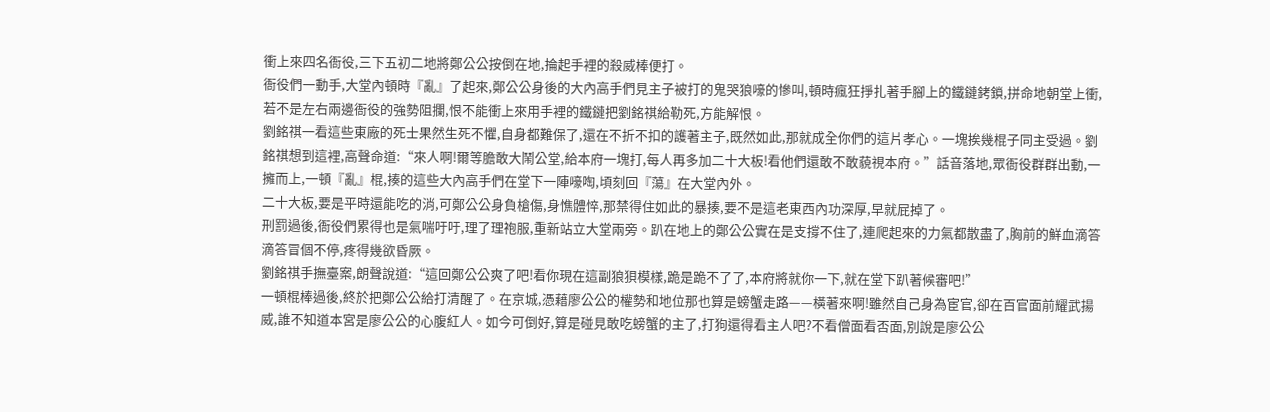衝上來四名衙役,三下五初二地將鄭公公按倒在地,掄起手裡的殺威棒便打。
衙役們一動手,大堂內頓時『亂』了起來,鄭公公身後的大內高手們見主子被打的鬼哭狼嚎的慘叫,頓時瘋狂掙扎著手腳上的鐵鏈銬鎖,拼命地朝堂上衝,若不是左右兩邊衙役的強勢阻攔,恨不能衝上來用手裡的鐵鏈把劉銘祺給勒死,方能解恨。
劉銘祺一看這些東廠的死士果然生死不懼,自身都難保了,還在不折不扣的護著主子,既然如此,那就成全你們的這片孝心。一塊挨幾棍子同主受過。劉銘祺想到這裡,高聲命道:“來人啊!爾等膽敢大鬧公堂,給本府一塊打,每人再多加二十大板!看他們還敢不敢藐視本府。”話音落地,眾衙役群群出動,一擁而上,一頓『亂』棍,揍的這些大內高手們在堂下一陣嚎啕,頃刻回『蕩』在大堂內外。
二十大板,要是平時還能吃的消,可鄭公公身負槍傷,身憔體悴,那禁得住如此的暴揍,要不是這老東西內功深厚,早就屁掉了。
刑罰過後,衙役們累得也是氣喘吁吁,理了理袍服,重新站立大堂兩旁。趴在地上的鄭公公實在是支撐不住了,連爬起來的力氣都散盡了,胸前的鮮血滴答滴答冒個不停,疼得幾欲昏厥。
劉銘祺手撫臺案,朗聲說道:“這回鄭公公爽了吧!看你現在這副狼狽模樣,跪是跪不了了,本府將就你一下,就在堂下趴著候審吧!”
一頓棍棒過後,終於把鄭公公給打清醒了。在京城,憑藉廖公公的權勢和地位那也算是螃蟹走路——橫著來啊!雖然自己身為宦官,卻在百官面前耀武揚威,誰不知道本宮是廖公公的心腹紅人。如今可倒好,算是碰見敢吃螃蟹的主了,打狗還得看主人吧?不看僧面看否面,別說是廖公公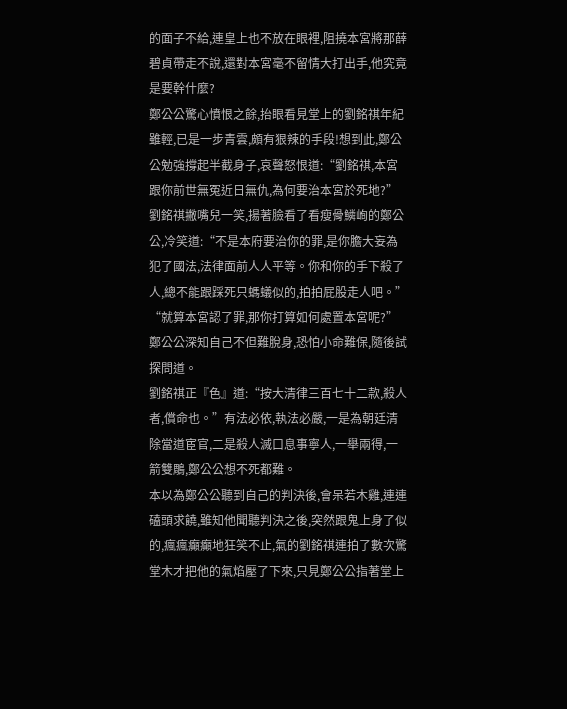的面子不給,連皇上也不放在眼裡,阻撓本宮將那薛碧貞帶走不說,還對本宮毫不留情大打出手,他究竟是要幹什麼?
鄭公公驚心憤恨之餘,抬眼看見堂上的劉銘祺年紀雖輕,已是一步青雲,頗有狠辣的手段!想到此,鄭公公勉強撐起半截身子,哀聲怒恨道:“劉銘祺,本宮跟你前世無冤近日無仇,為何要治本宮於死地?”
劉銘祺撇嘴兒一笑,揚著臉看了看瘦骨鱗峋的鄭公公,冷笑道:“不是本府要治你的罪,是你膽大妄為犯了國法,法律面前人人平等。你和你的手下殺了人,總不能跟踩死只螞蟻似的,拍拍屁股走人吧。”
“就算本宮認了罪,那你打算如何處置本宮呢?”鄭公公深知自己不但難脫身,恐怕小命難保,隨後試探問道。
劉銘祺正『色』道:“按大清律三百七十二款,殺人者,償命也。”有法必依,執法必嚴,一是為朝廷清除當道宦官,二是殺人滅口息事寧人,一舉兩得,一箭雙鵰,鄭公公想不死都難。
本以為鄭公公聽到自己的判決後,會呆若木雞,連連磕頭求饒,雖知他聞聽判決之後,突然跟鬼上身了似的,瘋瘋癲癲地狂笑不止,氣的劉銘祺連拍了數次驚堂木才把他的氣焰壓了下來,只見鄭公公指著堂上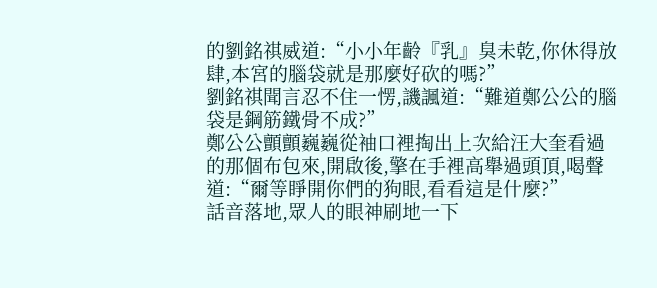的劉銘祺威道:“小小年齡『乳』臭未乾,你休得放肆,本宮的腦袋就是那麼好砍的嗎?”
劉銘祺聞言忍不住一愣,譏諷道:“難道鄭公公的腦袋是鋼筋鐵骨不成?”
鄭公公顫顫巍巍從袖口裡掏出上次給汪大奎看過的那個布包來,開啟後,擎在手裡高舉過頭頂,喝聲道:“爾等睜開你們的狗眼,看看這是什麼?”
話音落地,眾人的眼神刷地一下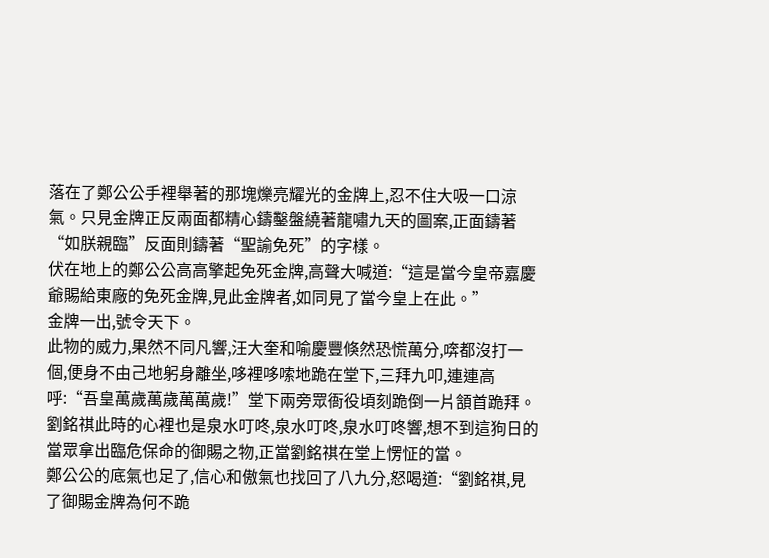落在了鄭公公手裡舉著的那塊爍亮耀光的金牌上,忍不住大吸一口涼氣。只見金牌正反兩面都精心鑄鑿盤繞著龍嘯九天的圖案,正面鑄著“如朕親臨”反面則鑄著“聖諭免死”的字樣。
伏在地上的鄭公公高高擎起免死金牌,高聲大喊道:“這是當今皇帝嘉慶爺賜給東廠的免死金牌,見此金牌者,如同見了當今皇上在此。”
金牌一出,號令天下。
此物的威力,果然不同凡響,汪大奎和喻慶豐倏然恐慌萬分,喯都沒打一個,便身不由己地躬身離坐,哆裡哆嗦地跪在堂下,三拜九叩,連連高呼:“吾皇萬歲萬歲萬萬歲!”堂下兩旁眾衙役頃刻跪倒一片頷首跪拜。
劉銘祺此時的心裡也是泉水叮咚,泉水叮咚,泉水叮咚響,想不到這狗日的當眾拿出臨危保命的御賜之物,正當劉銘祺在堂上愣怔的當。
鄭公公的底氣也足了,信心和傲氣也找回了八九分,怒喝道:“劉銘祺,見了御賜金牌為何不跪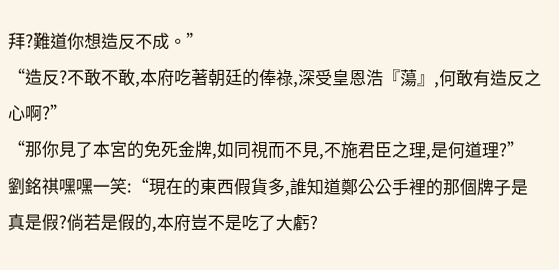拜?難道你想造反不成。”
“造反?不敢不敢,本府吃著朝廷的俸祿,深受皇恩浩『蕩』,何敢有造反之心啊?”
“那你見了本宮的免死金牌,如同視而不見,不施君臣之理,是何道理?”
劉銘祺嘿嘿一笑:“現在的東西假貨多,誰知道鄭公公手裡的那個牌子是真是假?倘若是假的,本府豈不是吃了大虧?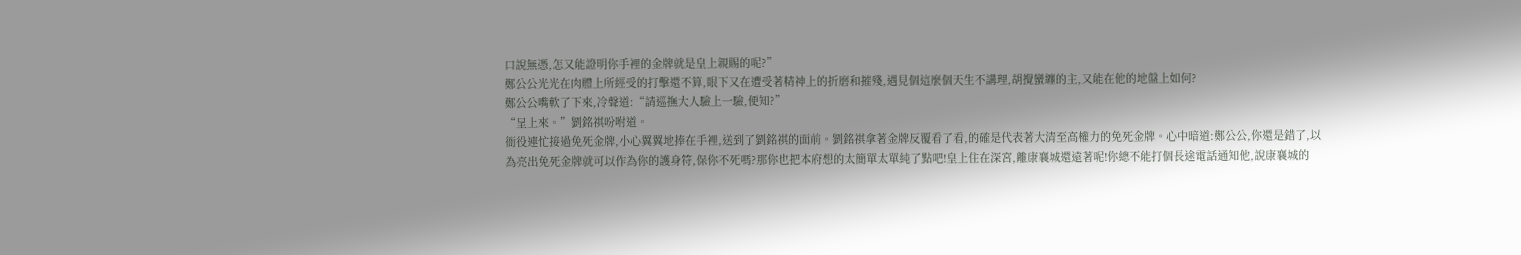口說無憑,怎又能證明你手裡的金牌就是皇上親賜的呢?”
鄭公公光光在肉體上所經受的打擊還不算,眼下又在遭受著精神上的折磨和摧殘,遇見個這麼個天生不講理,胡攪蠻纏的主,又能在他的地盤上如何?
鄭公公嘴軟了下來,冷聲道:“請巡撫大人驗上一驗,便知?”
“呈上來。”劉銘祺吩咐道。
衙役連忙接過免死金牌,小心翼翼地捧在手裡,送到了劉銘祺的面前。劉銘祺拿著金牌反覆看了看,的確是代表著大清至高權力的免死金牌。心中暗道:鄭公公,你還是錯了,以為亮出免死金牌就可以作為你的護身符,保你不死嗎?那你也把本府想的太簡單太單純了點吧!皇上住在深宮,離康襄城還遠著呢!你總不能打個長途電話通知他,說康襄城的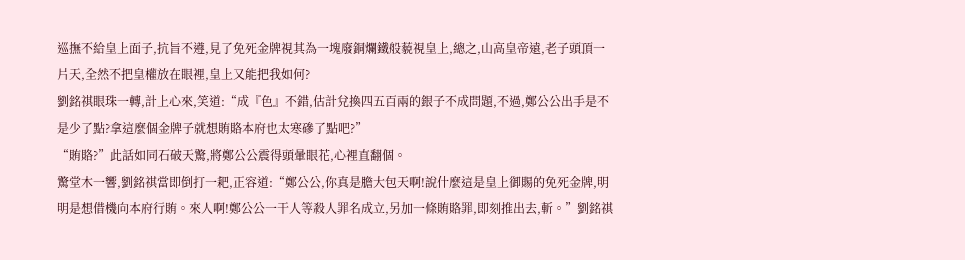巡撫不給皇上面子,抗旨不遵,見了免死金牌視其為一塊廢銅爛鐵般藐視皇上,總之,山高皇帝遠,老子頭頂一片天,全然不把皇權放在眼裡,皇上又能把我如何?
劉銘祺眼珠一轉,計上心來,笑道:“成『色』不錯,估計兌換四五百兩的銀子不成問題,不過,鄭公公出手是不是少了點?拿這麼個金牌子就想賄賂本府也太寒磣了點吧?”
“賄賂?”此話如同石破天驚,將鄭公公震得頭暈眼花,心裡直翻個。
驚堂木一響,劉銘祺當即倒打一耙,正容道:“鄭公公,你真是膽大包天啊!說什麼這是皇上御賜的免死金牌,明明是想借機向本府行賄。來人啊!鄭公公一干人等殺人罪名成立,另加一條賄賂罪,即刻推出去,斬。”劉銘祺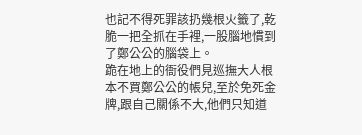也記不得死罪該扔幾根火籤了,乾脆一把全抓在手裡,一股腦地慣到了鄭公公的腦袋上。
跪在地上的衙役們見巡撫大人根本不買鄭公公的帳兒,至於免死金牌,跟自己關係不大,他們只知道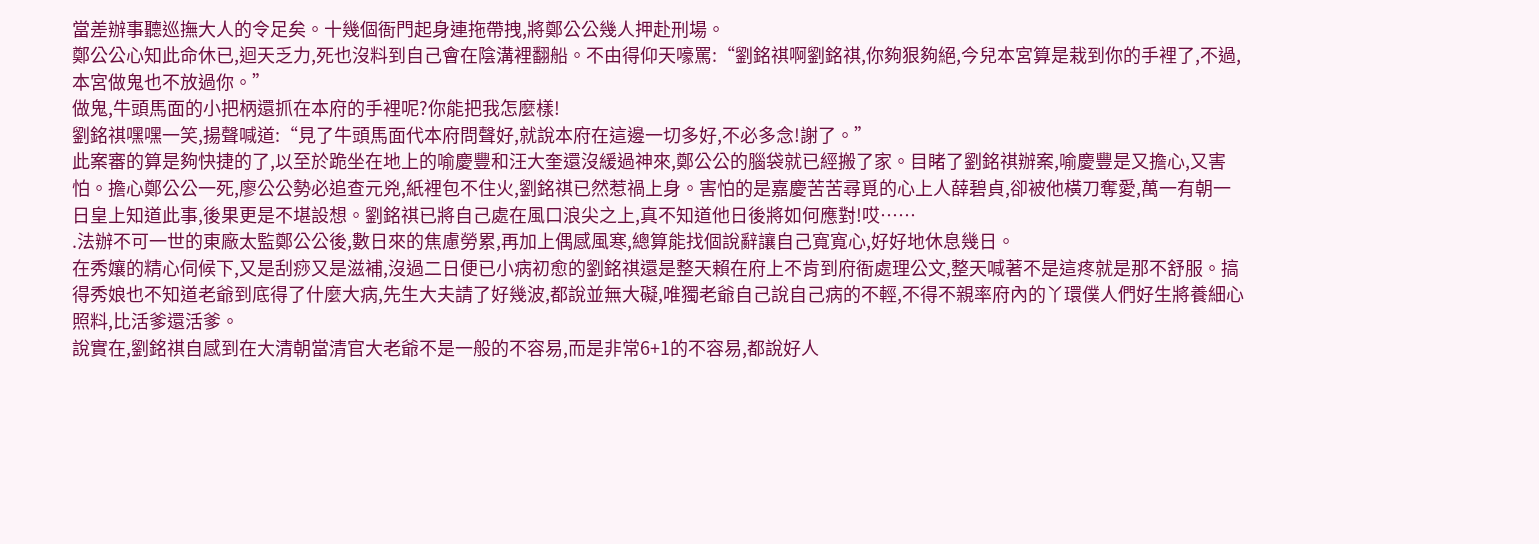當差辦事聽巡撫大人的令足矣。十幾個衙門起身連拖帶拽,將鄭公公幾人押赴刑場。
鄭公公心知此命休已,迴天乏力,死也沒料到自己會在陰溝裡翻船。不由得仰天嚎罵:“劉銘祺啊劉銘祺,你夠狠夠絕,今兒本宮算是栽到你的手裡了,不過,本宮做鬼也不放過你。”
做鬼,牛頭馬面的小把柄還抓在本府的手裡呢?你能把我怎麼樣!
劉銘祺嘿嘿一笑,揚聲喊道:“見了牛頭馬面代本府問聲好,就說本府在這邊一切多好,不必多念!謝了。”
此案審的算是夠快捷的了,以至於跪坐在地上的喻慶豐和汪大奎還沒緩過神來,鄭公公的腦袋就已經搬了家。目睹了劉銘祺辦案,喻慶豐是又擔心,又害怕。擔心鄭公公一死,廖公公勢必追查元兇,紙裡包不住火,劉銘祺已然惹禍上身。害怕的是嘉慶苦苦尋覓的心上人薛碧貞,卻被他橫刀奪愛,萬一有朝一日皇上知道此事,後果更是不堪設想。劉銘祺已將自己處在風口浪尖之上,真不知道他日後將如何應對!哎……
.法辦不可一世的東廠太監鄭公公後,數日來的焦慮勞累,再加上偶感風寒,總算能找個說辭讓自己寬寬心,好好地休息幾日。
在秀孃的精心伺候下,又是刮痧又是滋補,沒過二日便已小病初愈的劉銘祺還是整天賴在府上不肯到府衙處理公文,整天喊著不是這疼就是那不舒服。搞得秀娘也不知道老爺到底得了什麼大病,先生大夫請了好幾波,都說並無大礙,唯獨老爺自己說自己病的不輕,不得不親率府內的丫環僕人們好生將養細心照料,比活爹還活爹。
說實在,劉銘祺自感到在大清朝當清官大老爺不是一般的不容易,而是非常6+1的不容易,都說好人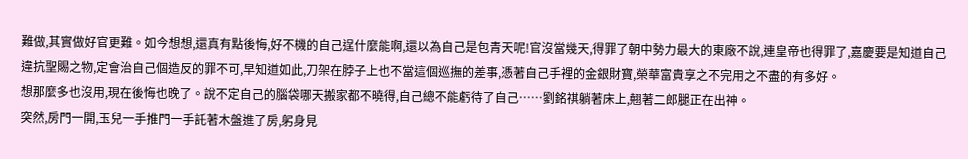難做,其實做好官更難。如今想想,還真有點後悔,好不機的自己逞什麼能啊,還以為自己是包青天呢!官沒當幾天,得罪了朝中勢力最大的東廠不說,連皇帝也得罪了,嘉慶要是知道自己違抗聖賜之物,定會治自己個造反的罪不可,早知道如此,刀架在脖子上也不當這個巡撫的差事,憑著自己手裡的金銀財寶,榮華富貴享之不完用之不盡的有多好。
想那麼多也沒用,現在後悔也晚了。說不定自己的腦袋哪天搬家都不曉得,自己總不能虧待了自己……劉銘祺躺著床上,翹著二郎腿正在出神。
突然,房門一開,玉兒一手推門一手託著木盤進了房,躬身見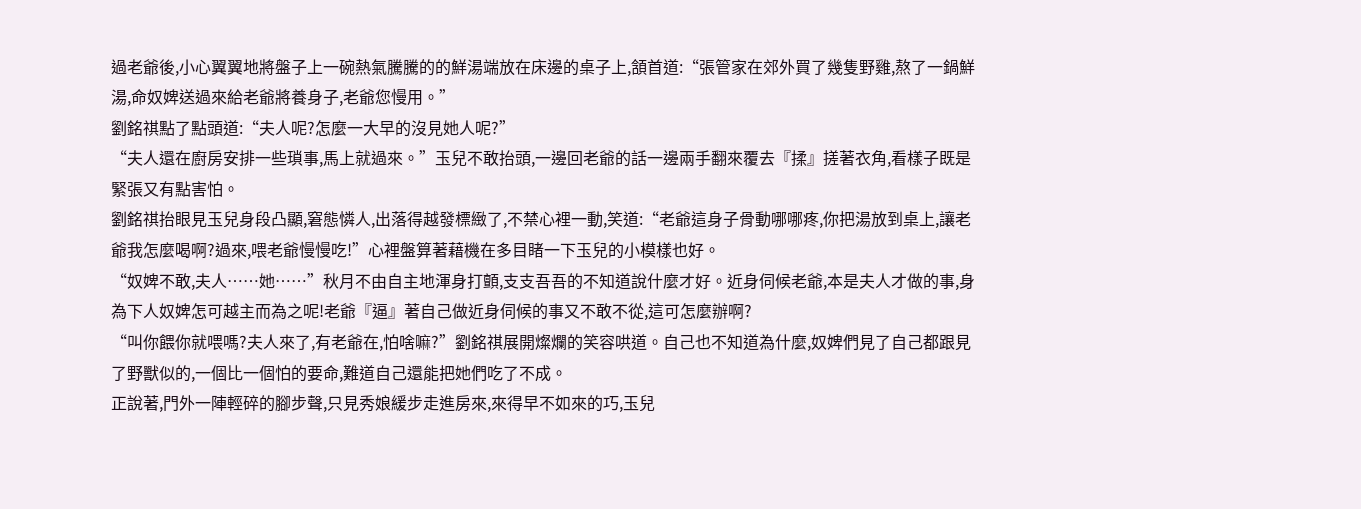過老爺後,小心翼翼地將盤子上一碗熱氣騰騰的的鮮湯端放在床邊的桌子上,頷首道:“張管家在郊外買了幾隻野雞,熬了一鍋鮮湯,命奴婢送過來給老爺將養身子,老爺您慢用。”
劉銘祺點了點頭道:“夫人呢?怎麼一大早的沒見她人呢?”
“夫人還在廚房安排一些瑣事,馬上就過來。”玉兒不敢抬頭,一邊回老爺的話一邊兩手翻來覆去『揉』搓著衣角,看樣子既是緊張又有點害怕。
劉銘祺抬眼見玉兒身段凸顯,窘態憐人,出落得越發標緻了,不禁心裡一動,笑道:“老爺這身子骨動哪哪疼,你把湯放到桌上,讓老爺我怎麼喝啊?過來,喂老爺慢慢吃!”心裡盤算著藉機在多目睹一下玉兒的小模樣也好。
“奴婢不敢,夫人……她……”秋月不由自主地渾身打顫,支支吾吾的不知道說什麼才好。近身伺候老爺,本是夫人才做的事,身為下人奴婢怎可越主而為之呢!老爺『逼』著自己做近身伺候的事又不敢不從,這可怎麼辦啊?
“叫你餵你就喂嗎?夫人來了,有老爺在,怕啥嘛?”劉銘祺展開燦爛的笑容哄道。自己也不知道為什麼,奴婢們見了自己都跟見了野獸似的,一個比一個怕的要命,難道自己還能把她們吃了不成。
正說著,門外一陣輕碎的腳步聲,只見秀娘緩步走進房來,來得早不如來的巧,玉兒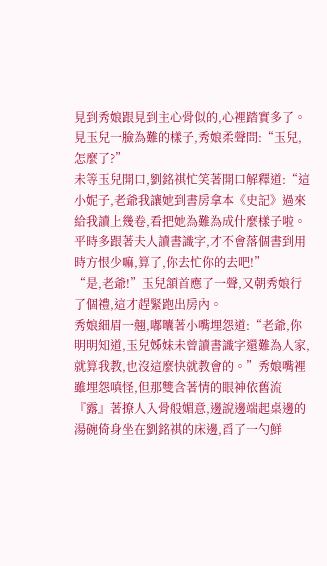見到秀娘跟見到主心骨似的,心裡踏實多了。
見玉兒一臉為難的樣子,秀娘柔聲問:“玉兒,怎麼了?”
未等玉兒開口,劉銘祺忙笑著開口解釋道:“這小妮子,老爺我讓她到書房拿本《史記》過來給我讀上幾卷,看把她為難為成什麼樣子啦。平時多跟著夫人讀書識字,才不會落個書到用時方恨少嘛,算了,你去忙你的去吧!”
“是,老爺!”玉兒頷首應了一聲,又朝秀娘行了個禮,這才趕緊跑出房內。
秀娘細眉一翹,嘟囔著小嘴埋怨道:“老爺,你明明知道,玉兒姊妹未曾讀書識字還難為人家,就算我教,也沒這麼快就教會的。”秀娘嘴裡雖埋怨嗔怪,但那雙含著情的眼神依舊流『露』著撩人入骨般媚意,邊說邊端起桌邊的湯碗倚身坐在劉銘祺的床邊,舀了一勺鮮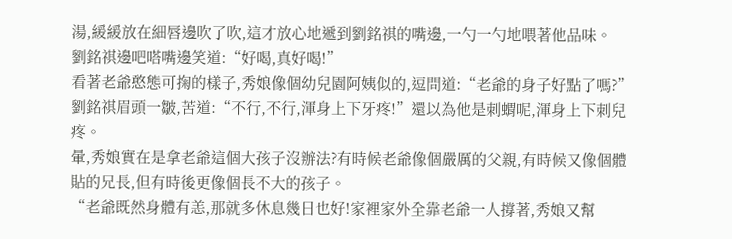湯,緩緩放在細唇邊吹了吹,這才放心地遞到劉銘祺的嘴邊,一勺一勺地喂著他品味。
劉銘祺邊吧嗒嘴邊笑道:“好喝,真好喝!”
看著老爺憨態可掬的樣子,秀娘像個幼兒園阿姨似的,逗問道:“老爺的身子好點了嗎?”
劉銘祺眉頭一皺,苦道:“不行,不行,渾身上下牙疼!”還以為他是刺蝟呢,渾身上下刺兒疼。
暈,秀娘實在是拿老爺這個大孩子沒辦法?有時候老爺像個嚴厲的父親,有時候又像個體貼的兄長,但有時後更像個長不大的孩子。
“老爺既然身體有恙,那就多休息幾日也好!家裡家外全靠老爺一人撐著,秀娘又幫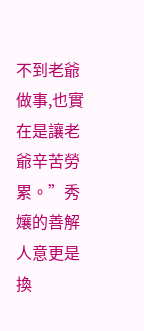不到老爺做事,也實在是讓老爺辛苦勞累。”秀孃的善解人意更是換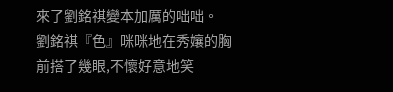來了劉銘祺變本加厲的咄咄。
劉銘祺『色』咪咪地在秀孃的胸前搭了幾眼,不懷好意地笑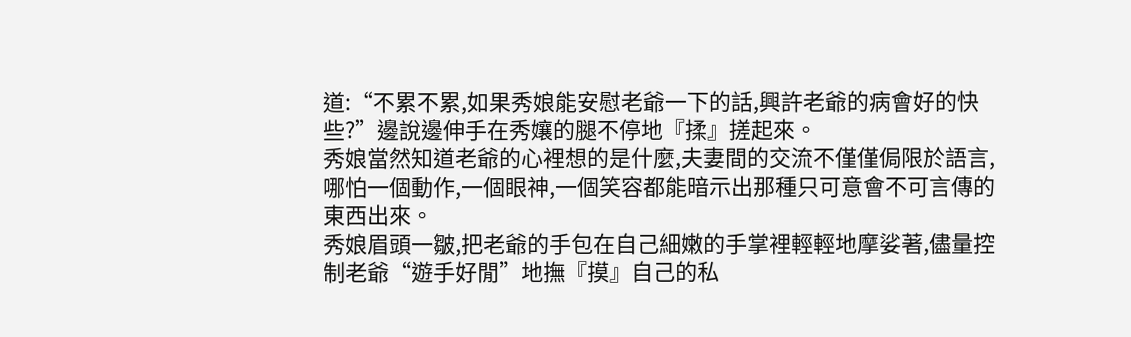道:“不累不累,如果秀娘能安慰老爺一下的話,興許老爺的病會好的快些?”邊說邊伸手在秀孃的腿不停地『揉』搓起來。
秀娘當然知道老爺的心裡想的是什麼,夫妻間的交流不僅僅侷限於語言,哪怕一個動作,一個眼神,一個笑容都能暗示出那種只可意會不可言傳的東西出來。
秀娘眉頭一皺,把老爺的手包在自己細嫩的手掌裡輕輕地摩娑著,儘量控制老爺“遊手好閒”地撫『摸』自己的私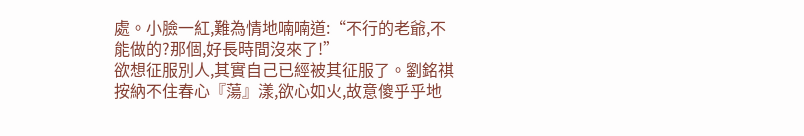處。小臉一紅,難為情地喃喃道:“不行的老爺,不能做的?那個,好長時間沒來了!”
欲想征服別人,其實自己已經被其征服了。劉銘祺按納不住春心『蕩』漾,欲心如火,故意傻乎乎地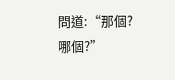問道:“那個?哪個?”